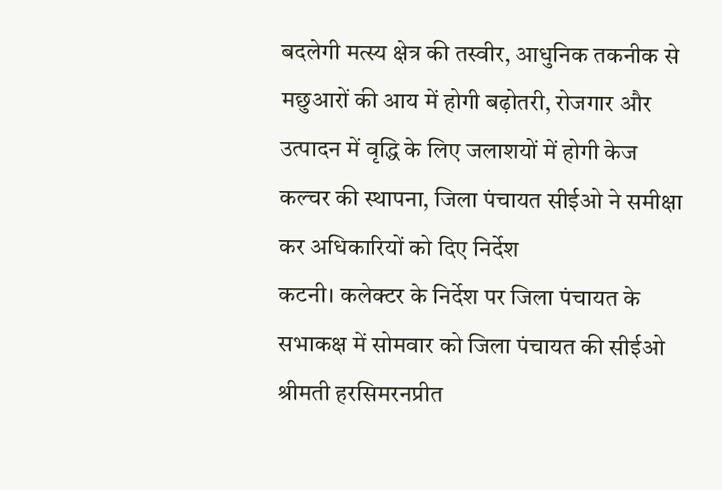बदलेगी मत्स्य क्षेत्र की तस्वीर, आधुनिक तकनीक से मछुआरों की आय में होगी बढ़ोतरी, रोजगार और उत्पादन में वृद्धि के लिए जलाशयों में होगी केज कल्चर की स्थापना, जिला पंचायत सीईओ ने समीक्षा कर अधिकारियों को दिए निर्देश
कटनी। कलेक्टर के निर्देश पर जिला पंचायत के सभाकक्ष में सोमवार को जिला पंचायत की सीईओ श्रीमती हरसिमरनप्रीत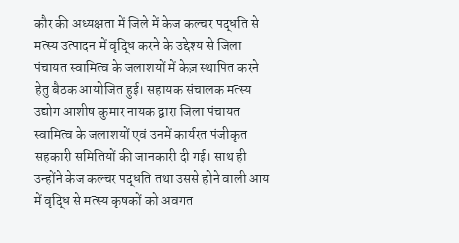कौर की अध्यक्षता में जिले में केज कल्चर पद्धति से मत्स्य उत्पादन में वृद्धि करने के उद्देश्य से जिला पंचायत स्वामित्व के जलाशयों में केज़ स्थापित करने हेतु बैठक आयोजित हुई। सहायक संचालक मत्स्य उद्योग आशीष कुमार नायक द्वारा जिला पंचायत स्वामित्व के जलाशयों एवं उनमें कार्यरत पंजीकृत सहकारी समितियों की जानकारी दी गई। साथ ही उन्होंने केज कल्चर पद्धति तथा उससे होने वाली आय में वृद्धि से मत्स्य कृषकों को अवगत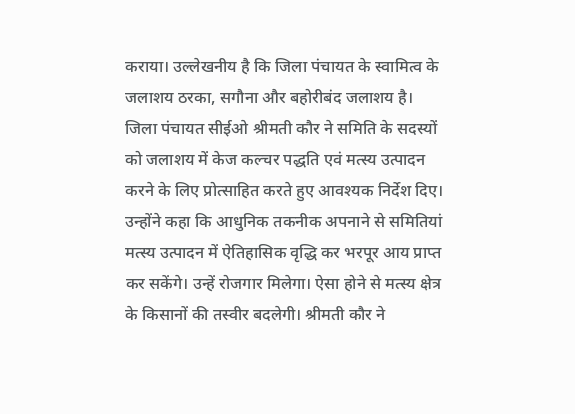कराया। उल्लेखनीय है कि जिला पंचायत के स्वामित्व के जलाशय ठरका, सगौना और बहोरीबंद जलाशय है।
जिला पंचायत सीईओ श्रीमती कौर ने समिति के सदस्यों को जलाशय में केज कल्चर पद्धति एवं मत्स्य उत्पादन करने के लिए प्रोत्साहित करते हुए आवश्यक निर्देश दिए। उन्होंने कहा कि आधुनिक तकनीक अपनाने से समितियां मत्स्य उत्पादन में ऐतिहासिक वृद्धि कर भरपूर आय प्राप्त कर सकेंगे। उन्हें रोजगार मिलेगा। ऐसा होने से मत्स्य क्षेत्र के किसानों की तस्वीर बदलेगी। श्रीमती कौर ने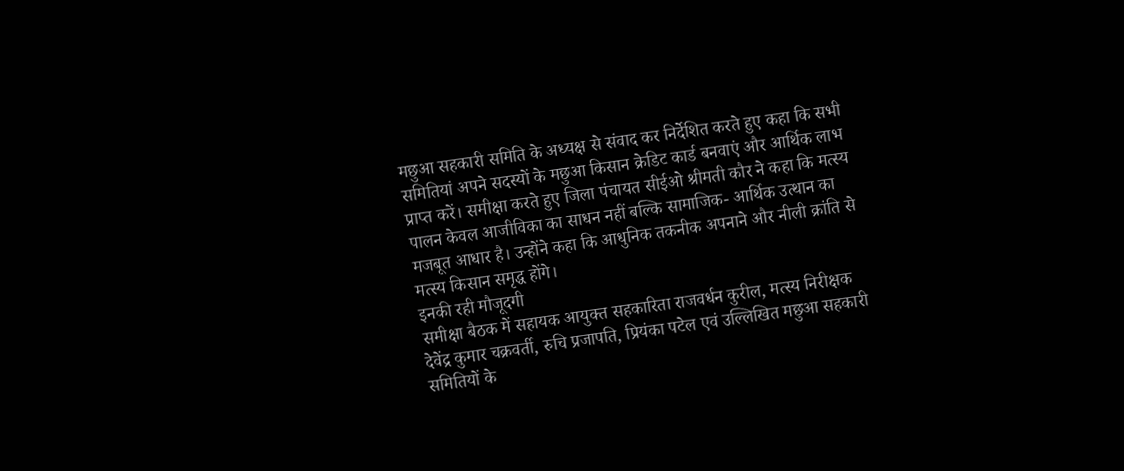मछुआ सहकारी समिति के अध्यक्ष से संवाद कर निर्देशित करते हुए कहा कि सभी समितियां अपने सदस्यों के मछुआ किसान क्रेडिट कार्ड बनवाएं और आर्थिक लाभ प्राप्त करें। समीक्षा करते हुए जिला पंचायत सीईओ श्रीमती कौर ने कहा कि मत्स्य पालन केवल आजीविका का साधन नहीं बल्कि सामाजिक- आर्थिक उत्थान का मजबूत आधार है। उन्होंने कहा कि आधुनिक तकनीक अपनाने और नीली क्रांति से मत्स्य किसान समृद्ध होंगे।
इनकी रही मौजूदगी
समीक्षा बैठक में सहायक आयुक्त सहकारिता राजवर्धन कुरील, मत्स्य निरीक्षक देवेंद्र कुमार चक्रवर्ती, रुचि प्रजापति, प्रियंका पटेल एवं उल्लिखित मछुआ सहकारी समितियों के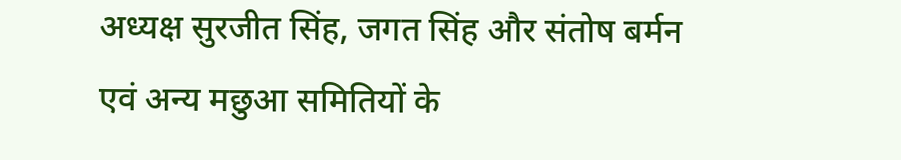अध्यक्ष सुरजीत सिंह, जगत सिंह और संतोष बर्मन एवं अन्य मछुआ समितियों के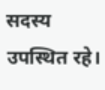सदस्य उपस्थित रहे।